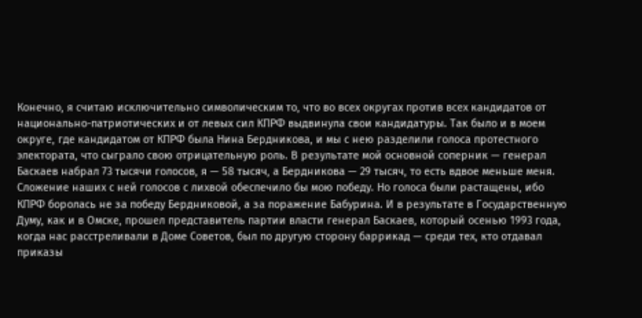Конечно, я считаю исключительно символическим то, что во всех округах против всех кандидатов от национально-патриотических и от левых сил КПРФ выдвинула свои кандидатуры. Так было и в моем округе, где кандидатом от КПРФ была Нина Бердникова, и мы с нею разделили голоса протестного электората, что сыграло свою отрицательную роль. В результате мой основной соперник — генерал Баскаев набрал 73 тысячи голосов, я — 58 тысяч, а Бердникова — 29 тысяч, то есть вдвое меньше меня. Сложение наших с ней голосов с лихвой обеспечило бы мою победу. Но голоса были растащены, ибо КПРФ боролась не за победу Бердниковой, а за поражение Бабурина. И в результате в Государственную Думу, как и в Омске, прошел представитель партии власти генерал Баскаев, который осенью 1993 года, когда нас расстреливали в Доме Советов, был по другую сторону баррикад — среди тех, кто отдавал приказы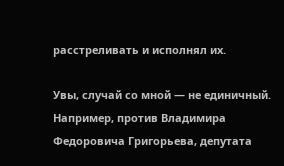расстреливать и исполнял их.

Увы, случай со мной — не единичный. Например, против Владимира Федоровича Григорьева, депутата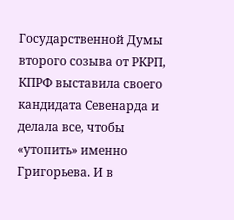Государственной Думы второго созыва от РКРП, КПРФ выставила своего кандидата Севенарда и делала все, чтобы «утопить» именно Григорьева. И в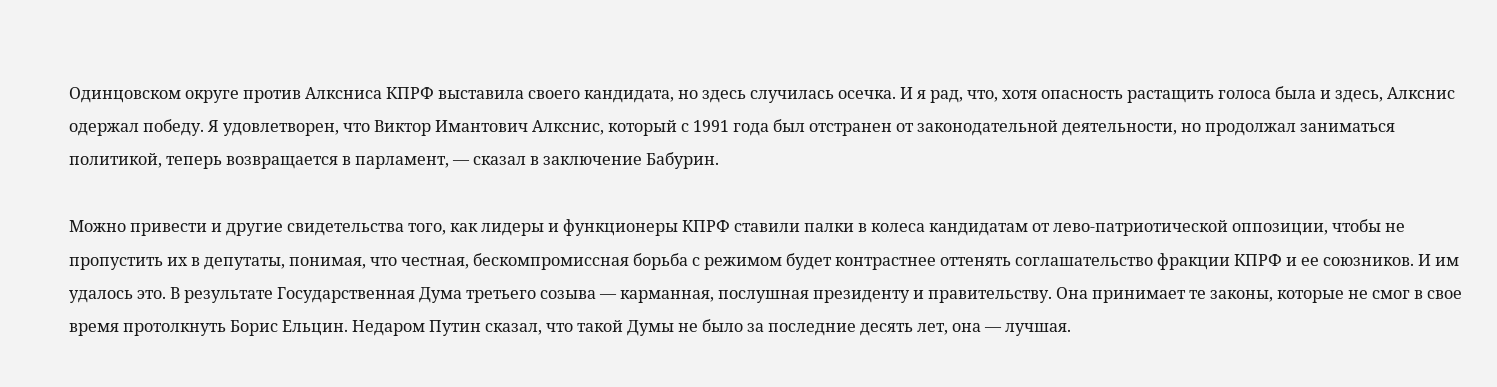Одинцовском округе против Алксниса КПРФ выставила своего кандидата, но здесь случилась осечка. И я рад, что, хотя опасность растащить голоса была и здесь, Алкснис одержал победу. Я удовлетворен, что Виктор Имантович Алкснис, который с 1991 года был отстранен от законодательной деятельности, но продолжал заниматься политикой, теперь возвращается в парламент, — сказал в заключение Бабурин.

Можно привести и другие свидетельства того, как лидеры и функционеры КПРФ ставили палки в колеса кандидатам от лево-патриотической оппозиции, чтобы не пропустить их в депутаты, понимая, что честная, бескомпромиссная борьба с режимом будет контрастнее оттенять соглашательство фракции КПРФ и ее союзников. И им удалось это. В результате Государственная Дума третьего созыва — карманная, послушная президенту и правительству. Она принимает те законы, которые не смог в свое время протолкнуть Борис Ельцин. Недаром Путин сказал, что такой Думы не было за последние десять лет, она — лучшая.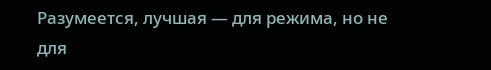Разумеется, лучшая — для режима, но не для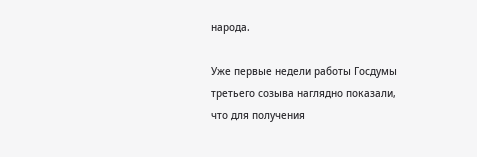народа.

Уже первые недели работы Госдумы третьего созыва наглядно показали, что для получения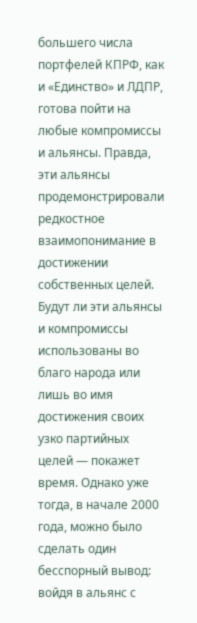большего числа портфелей КПРФ, как и «Единство» и ЛДПР, готова пойти на любые компромиссы и альянсы. Правда, эти альянсы продемонстрировали редкостное взаимопонимание в достижении собственных целей. Будут ли эти альянсы и компромиссы использованы во благо народа или лишь во имя достижения своих узко партийных целей — покажет время. Однако уже тогда, в начале 2000 года, можно было сделать один бесспорный вывод: войдя в альянс с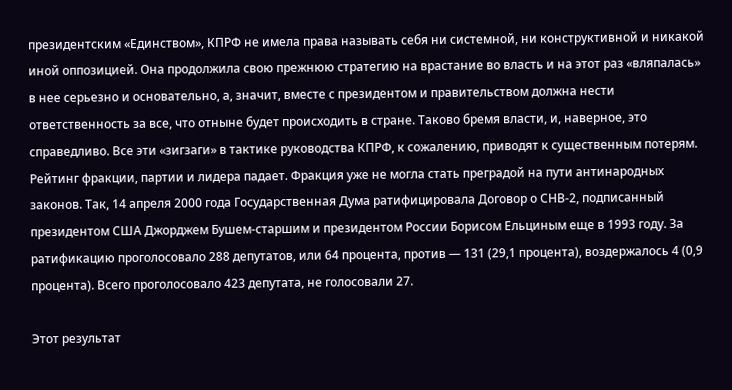президентским «Единством», КПРФ не имела права называть себя ни системной, ни конструктивной и никакой иной оппозицией. Она продолжила свою прежнюю стратегию на врастание во власть и на этот раз «вляпалась» в нее серьезно и основательно, а, значит, вместе с президентом и правительством должна нести ответственность за все, что отныне будет происходить в стране. Таково бремя власти, и, наверное, это справедливо. Все эти «зигзаги» в тактике руководства КПРФ, к сожалению, приводят к существенным потерям. Рейтинг фракции, партии и лидера падает. Фракция уже не могла стать преградой на пути антинародных законов. Так, 14 апреля 2000 года Государственная Дума ратифицировала Договор о СНВ-2, подписанный президентом США Джорджем Бушем-старшим и президентом России Борисом Ельциным еще в 1993 году. За ратификацию проголосовало 288 депутатов, или 64 процента, против — 131 (29,1 процента), воздержалось 4 (0,9 процента). Всего проголосовало 423 депутата, не голосовали 27.

Этот результат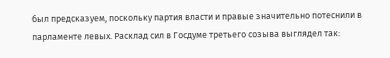был предсказуем, поскольку партия власти и правые значительно потеснили в парламенте левых. Расклад сил в Госдуме третьего созыва выглядел так: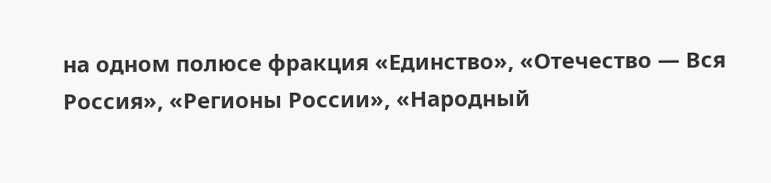на одном полюсе фракция «Единство», «Отечество — Вся Россия», «Регионы России», «Народный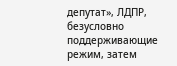депутат», ЛДПР, безусловно поддерживающие режим, затем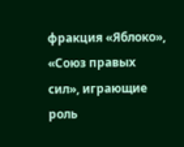фракция «Яблоко», «Союз правых сил», играющие роль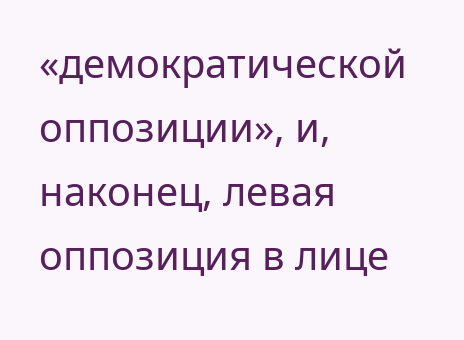«демократической оппозиции», и, наконец, левая оппозиция в лице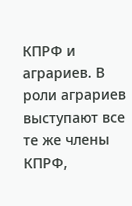КПРФ и аграриев. В роли аграриев выступают все те же члены КПРФ,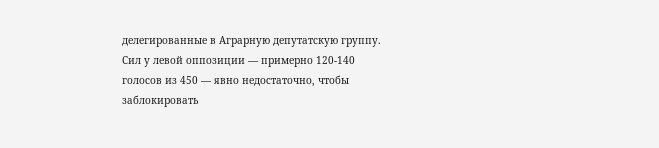делегированные в Аграрную депутатскую группу. Сил у левой оппозиции — примерно 120-140 голосов из 450 — явно недостаточно, чтобы заблокировать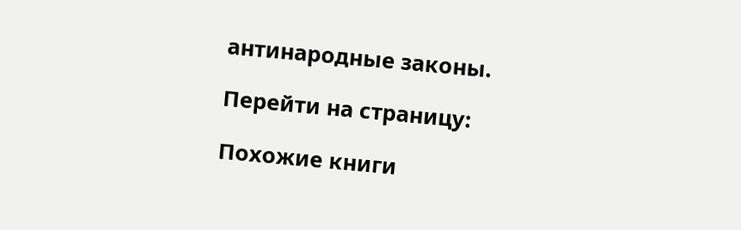антинародные законы.

Перейти на страницу:

Похожие книги